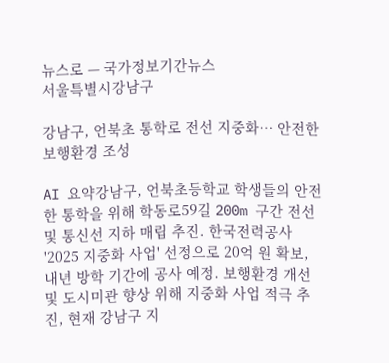뉴스로 — 국가정보기간뉴스
서울특별시강남구

강남구, 언북초 통학로 전선 지중화… 안전한 보행환경 조성

AI 요약강남구, 언북초등학교 학생들의 안전한 통학을 위해 학동로59길 200m 구간 전선 및 통신선 지하 매립 추진. 한국전력공사 '2025 지중화 사업' 선정으로 20억 원 확보, 내년 방학 기간에 공사 예정. 보행환경 개선 및 도시미관 향상 위해 지중화 사업 적극 추진, 현재 강남구 지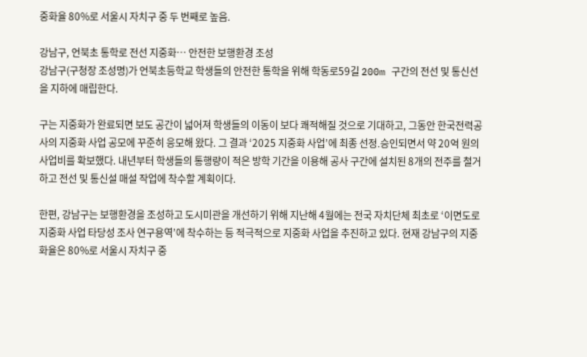중화율 80%로 서울시 자치구 중 두 번째로 높음.

강남구, 언북초 통학로 전선 지중화… 안전한 보행환경 조성
강남구(구청장 조성명)가 언북초등학교 학생들의 안전한 통학을 위해 학동로59길 200m 구간의 전선 및 통신선을 지하에 매립한다.

구는 지중화가 완료되면 보도 공간이 넓어져 학생들의 이동이 보다 쾌적해질 것으로 기대하고, 그동안 한국전력공사의 지중화 사업 공모에 꾸준히 응모해 왔다. 그 결과 ‘2025 지중화 사업’에 최종 선정․승인되면서 약 20억 원의 사업비를 확보했다. 내년부터 학생들의 통행량이 적은 방학 기간을 이용해 공사 구간에 설치된 8개의 전주를 철거하고 전선 및 통신설 매설 작업에 착수할 계획이다.

한편, 강남구는 보행환경을 조성하고 도시미관을 개선하기 위해 지난해 4월에는 전국 자치단체 최초로 ‘이면도로 지중화 사업 타당성 조사 연구용역’에 착수하는 등 적극적으로 지중화 사업을 추진하고 있다. 현재 강남구의 지중화율은 80%로 서울시 자치구 중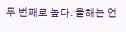두 번째로 높다. 올해는 언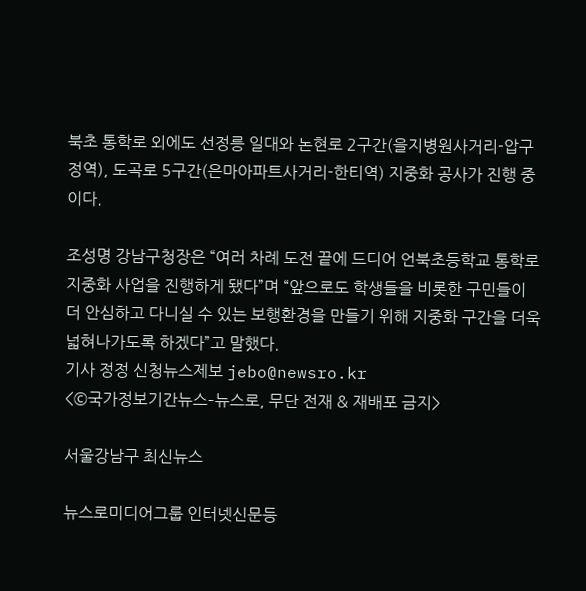북초 통학로 외에도 선정릉 일대와 논현로 2구간(을지병원사거리-압구정역), 도곡로 5구간(은마아파트사거리-한티역) 지중화 공사가 진행 중이다.

조성명 강남구청장은 “여러 차례 도전 끝에 드디어 언북초등학교 통학로 지중화 사업을 진행하게 됐다”며 “앞으로도 학생들을 비롯한 구민들이 더 안심하고 다니실 수 있는 보행환경을 만들기 위해 지중화 구간을 더욱 넓혀나가도록 하겠다”고 말했다.
기사 정정 신청뉴스제보 jebo@newsro.kr
<©국가정보기간뉴스–뉴스로, 무단 전재 & 재배포 금지>

서울강남구 최신뉴스

뉴스로미디어그룹 인터넷신문등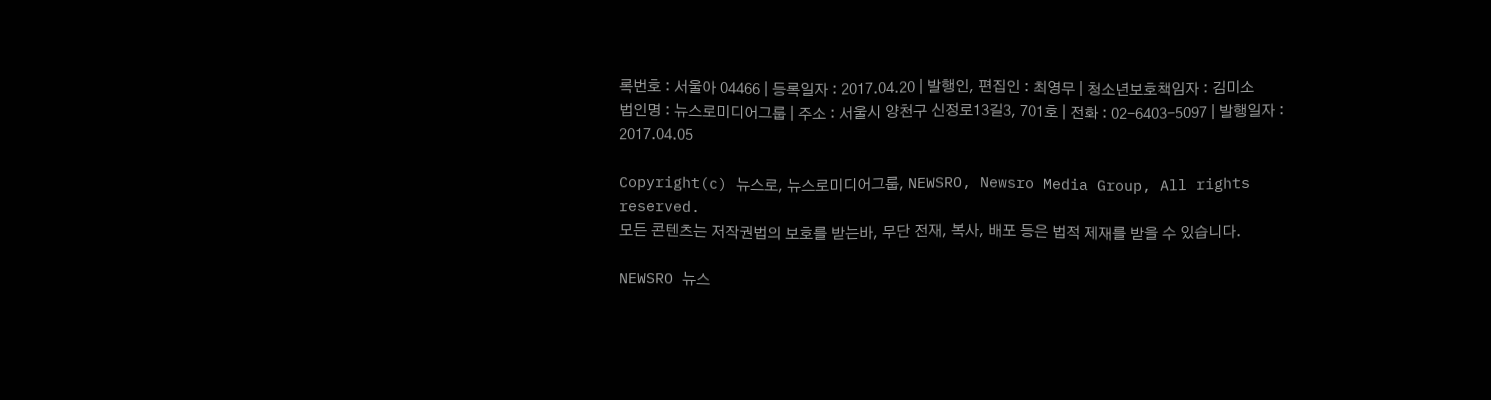록번호 : 서울아 04466 | 등록일자 : 2017.04.20 | 발행인, 편집인 : 최영무 | 청소년보호책임자 : 김미소
법인명 : 뉴스로미디어그룹 | 주소 : 서울시 양천구 신정로13길3, 701호 | 전화 : 02-6403-5097 | 발행일자 : 2017.04.05

Copyright(c) 뉴스로, 뉴스로미디어그룹, NEWSRO, Newsro Media Group, All rights reserved.
모든 콘텐츠는 저작권법의 보호를 받는바, 무단 전재, 복사, 배포 등은 법적 제재를 받을 수 있습니다.

NEWSRO 뉴스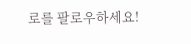로를 팔로우하세요!